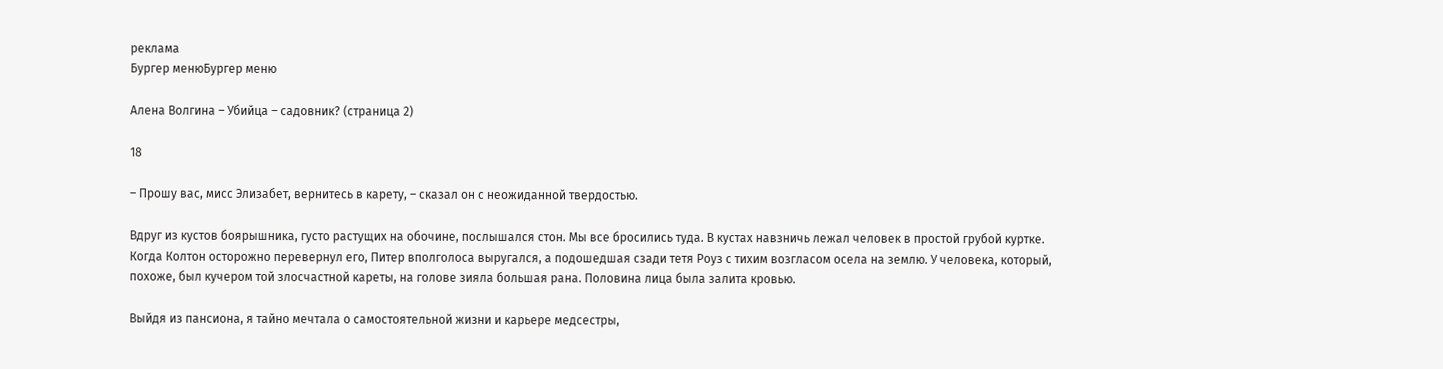реклама
Бургер менюБургер меню

Алена Волгина – Убийца – садовник? (страница 2)

18

– Прошу вас, мисс Элизабет, вернитесь в карету, – сказал он с неожиданной твердостью.

Вдруг из кустов боярышника, густо растущих на обочине, послышался стон. Мы все бросились туда. В кустах навзничь лежал человек в простой грубой куртке. Когда Колтон осторожно перевернул его, Питер вполголоса выругался, а подошедшая сзади тетя Роуз с тихим возгласом осела на землю. У человека, который, похоже, был кучером той злосчастной кареты, на голове зияла большая рана. Половина лица была залита кровью.

Выйдя из пансиона, я тайно мечтала о самостоятельной жизни и карьере медсестры,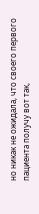но никак не ожидала, что своего первого пациента получу вот так,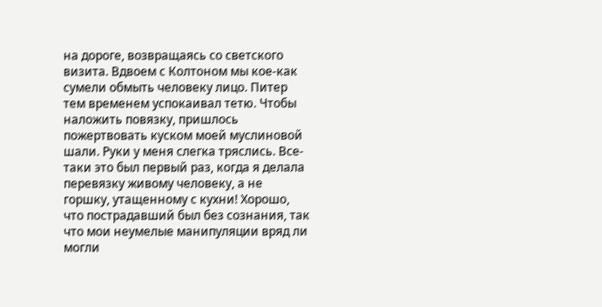на дороге, возвращаясь со светского визита. Вдвоем с Колтоном мы кое-как сумели обмыть человеку лицо. Питер тем временем успокаивал тетю. Чтобы наложить повязку, пришлось пожертвовать куском моей муслиновой шали. Руки у меня слегка тряслись. Все-таки это был первый раз, когда я делала перевязку живому человеку, а не горшку, утащенному с кухни! Хорошо, что пострадавший был без сознания, так что мои неумелые манипуляции вряд ли могли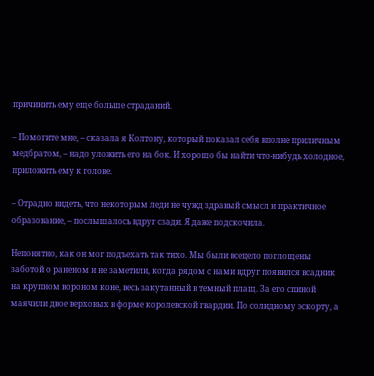причинить ему еще больше страданий.

– Помогите мне, – сказала я Колтону, который показал себя вполне приличным медбратом, – надо уложить его на бок. И хорошо бы найти что-нибудь холодное, приложить ему к голове.

– Отрадно видеть, что некоторым леди не чужд здравый смысл и практичное образование, – послышалось вдруг сзади. Я даже подскочила.

Непонятно, как он мог подъехать так тихо. Мы были всецело поглощены заботой о раненом и не заметили, когда рядом с нами вдруг появился всадник на крупном вороном коне, весь закутанный в темный плащ. За его спиной маячили двое верховых в форме королевской гвардии. По солидному эскорту, а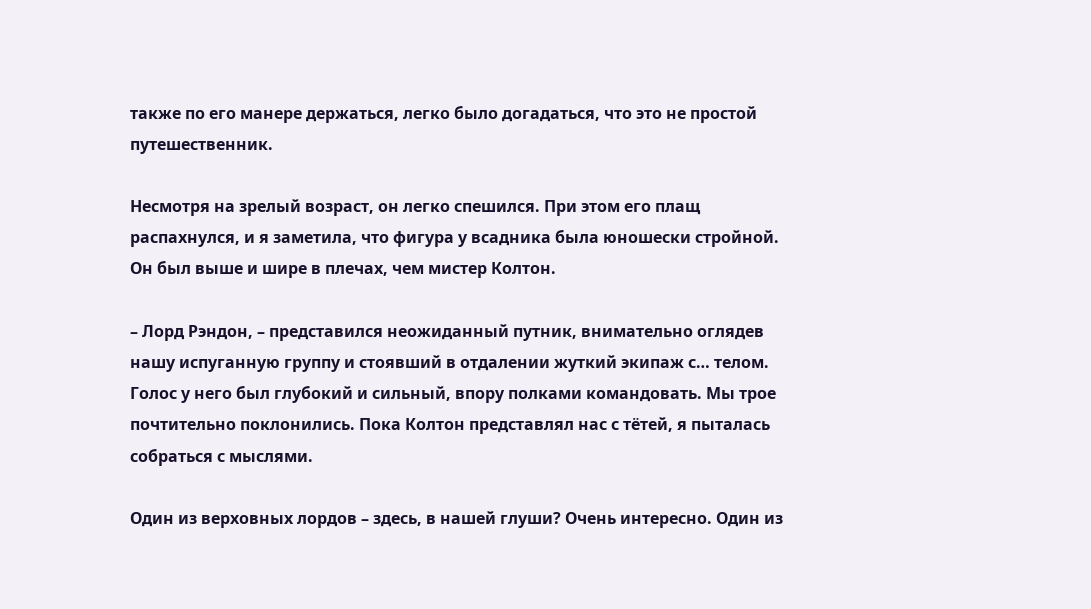также по его манере держаться, легко было догадаться, что это не простой путешественник.

Несмотря на зрелый возраст, он легко спешился. При этом его плащ распахнулся, и я заметила, что фигура у всадника была юношески стройной. Он был выше и шире в плечах, чем мистер Колтон.

– Лорд Рэндон, – представился неожиданный путник, внимательно оглядев нашу испуганную группу и стоявший в отдалении жуткий экипаж с… телом. Голос у него был глубокий и сильный, впору полками командовать. Мы трое почтительно поклонились. Пока Колтон представлял нас с тётей, я пыталась собраться с мыслями.

Один из верховных лордов – здесь, в нашей глуши? Очень интересно. Один из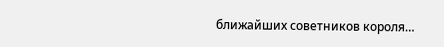ближайших советников короля…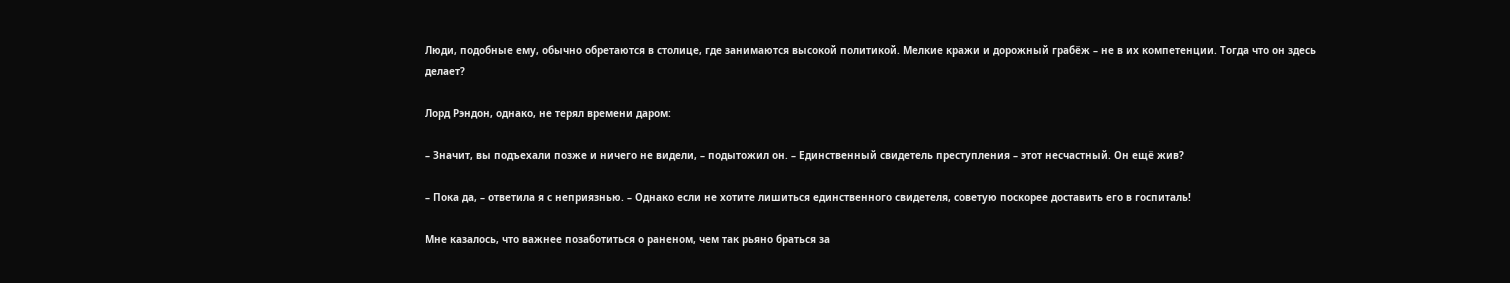Люди, подобные ему, обычно обретаются в столице, где занимаются высокой политикой. Мелкие кражи и дорожный грабёж – не в их компетенции. Тогда что он здесь делает?

Лорд Рэндон, однако, не терял времени даром:

– Значит, вы подъехали позже и ничего не видели, – подытожил он. – Единственный свидетель преступления – этот несчастный. Он ещё жив?

– Пока да, – ответила я с неприязнью. – Однако если не хотите лишиться единственного свидетеля, советую поскорее доставить его в госпиталь!

Мне казалось, что важнее позаботиться о раненом, чем так рьяно браться за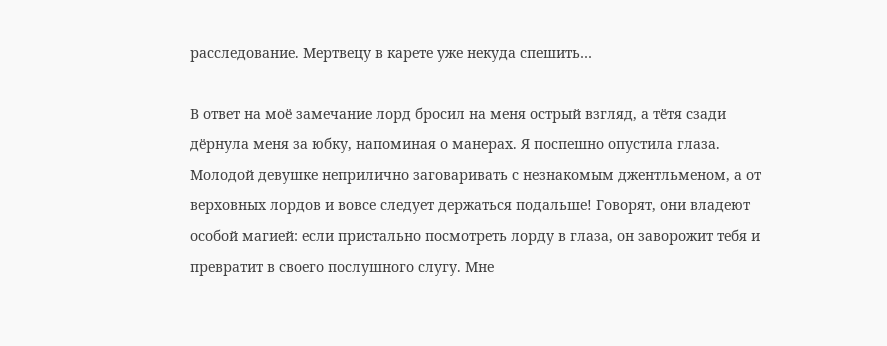расследование. Мертвецу в карете уже некуда спешить…

В ответ на моё замечание лорд бросил на меня острый взгляд, а тётя сзади дёрнула меня за юбку, напоминая о манерах. Я поспешно опустила глаза. Молодой девушке неприлично заговаривать с незнакомым джентльменом, а от верховных лордов и вовсе следует держаться подальше! Говорят, они владеют особой магией: если пристально посмотреть лорду в глаза, он заворожит тебя и превратит в своего послушного слугу. Мне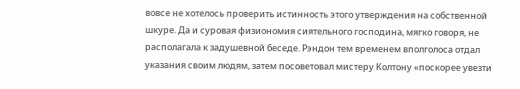вовсе не хотелось проверить истинность этого утверждения на собственной шкуре. Да и суровая физиономия сиятельного господина, мягко говоря, не располагала к задушевной беседе. Рэндон тем временем вполголоса отдал указания своим людям, затем посоветовал мистеру Колтону «поскорее увезти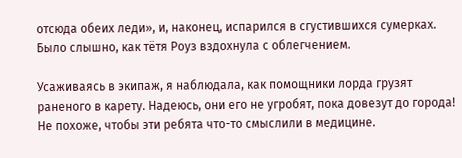отсюда обеих леди», и, наконец, испарился в сгустившихся сумерках. Было слышно, как тётя Роуз вздохнула с облегчением.

Усаживаясь в экипаж, я наблюдала, как помощники лорда грузят раненого в карету. Надеюсь, они его не угробят, пока довезут до города! Не похоже, чтобы эти ребята что-то смыслили в медицине.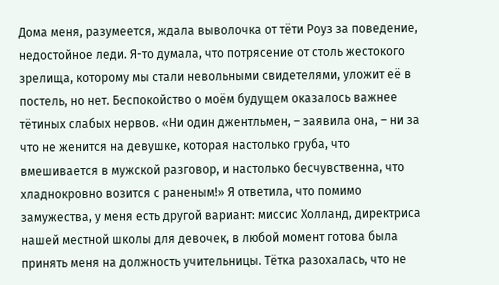Дома меня, разумеется, ждала выволочка от тёти Роуз за поведение, недостойное леди. Я-то думала, что потрясение от столь жестокого зрелища, которому мы стали невольными свидетелями, уложит её в постель, но нет. Беспокойство о моём будущем оказалось важнее тётиных слабых нервов. «Ни один джентльмен, – заявила она, – ни за что не женится на девушке, которая настолько груба, что вмешивается в мужской разговор, и настолько бесчувственна, что хладнокровно возится с раненым!» Я ответила, что помимо замужества, у меня есть другой вариант: миссис Холланд, директриса нашей местной школы для девочек, в любой момент готова была принять меня на должность учительницы. Тётка разохалась, что не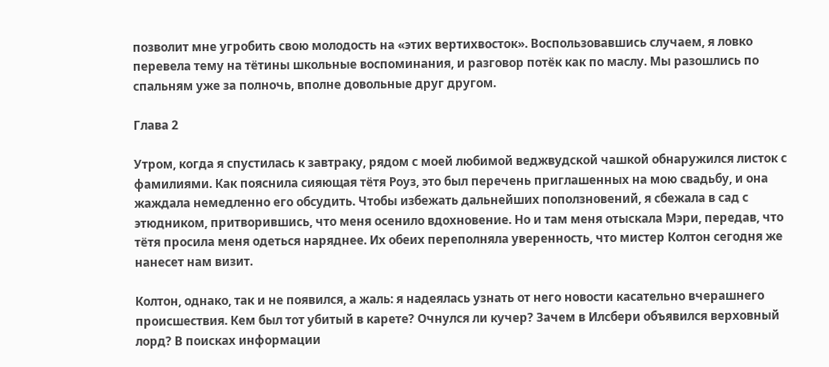позволит мне угробить свою молодость на «этих вертихвосток». Воспользовавшись случаем, я ловко перевела тему на тётины школьные воспоминания, и разговор потёк как по маслу. Мы разошлись по спальням уже за полночь, вполне довольные друг другом.

Глава 2

Утром, когда я спустилась к завтраку, рядом с моей любимой веджвудской чашкой обнаружился листок с фамилиями. Как пояснила сияющая тётя Роуз, это был перечень приглашенных на мою свадьбу, и она жаждала немедленно его обсудить. Чтобы избежать дальнейших поползновений, я сбежала в сад с этюдником, притворившись, что меня осенило вдохновение. Но и там меня отыскала Мэри, передав, что тётя просила меня одеться наряднее. Их обеих переполняла уверенность, что мистер Колтон сегодня же нанесет нам визит.

Колтон, однако, так и не появился, а жаль: я надеялась узнать от него новости касательно вчерашнего происшествия. Кем был тот убитый в карете? Очнулся ли кучер? Зачем в Илсбери объявился верховный лорд? В поисках информации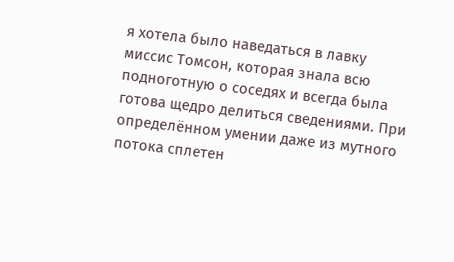я хотела было наведаться в лавку миссис Томсон, которая знала всю подноготную о соседях и всегда была готова щедро делиться сведениями. При определённом умении даже из мутного потока сплетен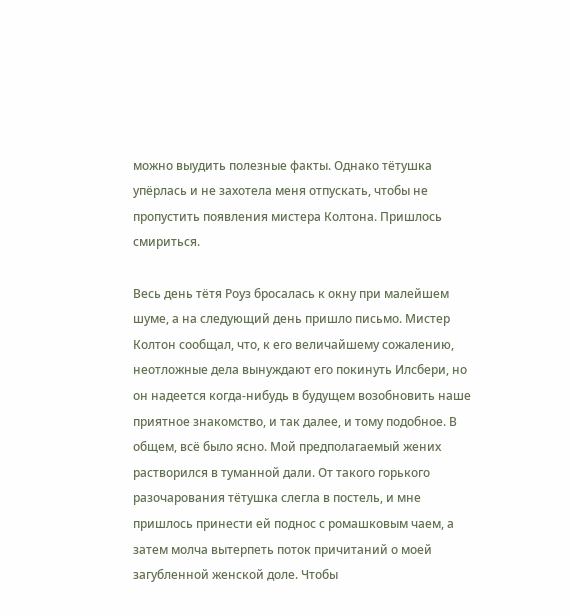можно выудить полезные факты. Однако тётушка упёрлась и не захотела меня отпускать, чтобы не пропустить появления мистера Колтона. Пришлось смириться.

Весь день тётя Роуз бросалась к окну при малейшем шуме, а на следующий день пришло письмо. Мистер Колтон сообщал, что, к его величайшему сожалению, неотложные дела вынуждают его покинуть Илсбери, но он надеется когда-нибудь в будущем возобновить наше приятное знакомство, и так далее, и тому подобное. В общем, всё было ясно. Мой предполагаемый жених растворился в туманной дали. От такого горького разочарования тётушка слегла в постель, и мне пришлось принести ей поднос с ромашковым чаем, а затем молча вытерпеть поток причитаний о моей загубленной женской доле. Чтобы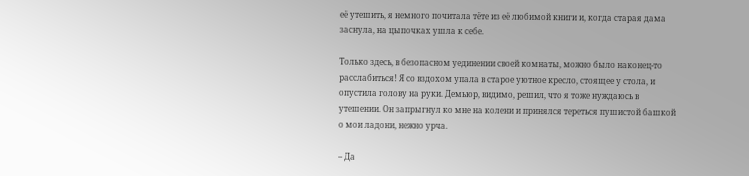её утешить, я немного почитала тёте из её любимой книги и, когда старая дама заснула, на цыпочках ушла к себе.

Только здесь, в безопасном уединении своей комнаты, можно было наконец-то расслабиться! Я со вздохом упала в старое уютное кресло, стоящее у стола, и опустила голову на руки. Демьюр, видимо, решил, что я тоже нуждаюсь в утешении. Он запрыгнул ко мне на колени и принялся тереться пушистой башкой о мои ладони, нежно урча.

– Да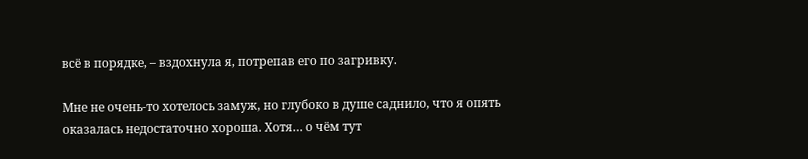всё в порядке, – вздохнула я, потрепав его по загривку.

Мне не очень-то хотелось замуж, но глубоко в душе саднило, что я опять оказалась недостаточно хороша. Хотя… о чём тут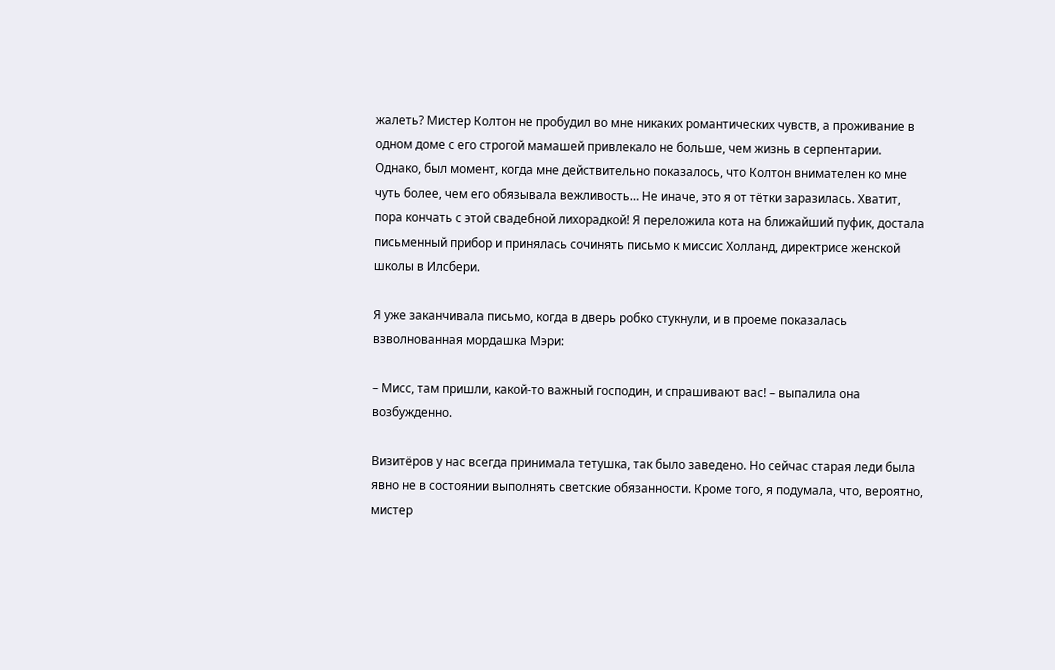жалеть? Мистер Колтон не пробудил во мне никаких романтических чувств, а проживание в одном доме с его строгой мамашей привлекало не больше, чем жизнь в серпентарии. Однако, был момент, когда мне действительно показалось, что Колтон внимателен ко мне чуть более, чем его обязывала вежливость… Не иначе, это я от тётки заразилась. Хватит, пора кончать с этой свадебной лихорадкой! Я переложила кота на ближайший пуфик, достала письменный прибор и принялась сочинять письмо к миссис Холланд, директрисе женской школы в Илсбери.

Я уже заканчивала письмо, когда в дверь робко стукнули, и в проеме показалась взволнованная мордашка Мэри:

– Мисс, там пришли, какой-то важный господин, и спрашивают вас! – выпалила она возбужденно.

Визитёров у нас всегда принимала тетушка, так было заведено. Но сейчас старая леди была явно не в состоянии выполнять светские обязанности. Кроме того, я подумала, что, вероятно, мистер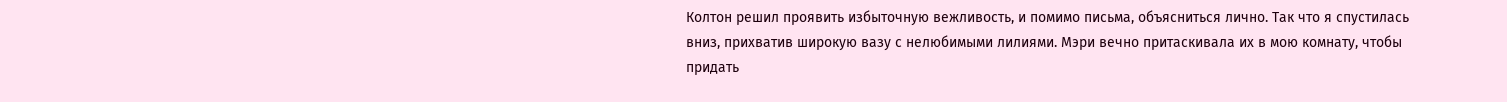Колтон решил проявить избыточную вежливость, и помимо письма, объясниться лично. Так что я спустилась вниз, прихватив широкую вазу с нелюбимыми лилиями. Мэри вечно притаскивала их в мою комнату, чтобы придать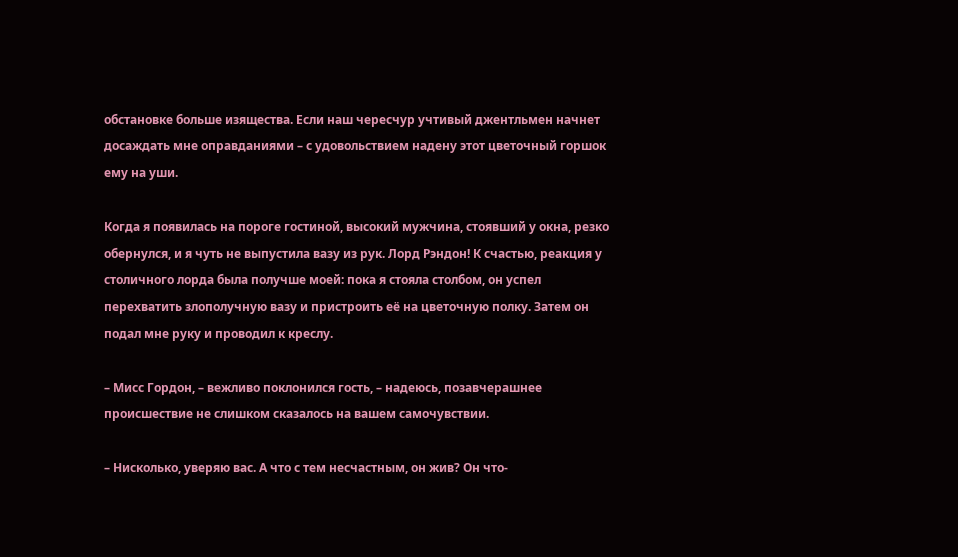обстановке больше изящества. Если наш чересчур учтивый джентльмен начнет досаждать мне оправданиями – с удовольствием надену этот цветочный горшок ему на уши.

Когда я появилась на пороге гостиной, высокий мужчина, стоявший у окна, резко обернулся, и я чуть не выпустила вазу из рук. Лорд Рэндон! К счастью, реакция у столичного лорда была получше моей: пока я стояла столбом, он успел перехватить злополучную вазу и пристроить её на цветочную полку. Затем он подал мне руку и проводил к креслу.

– Мисс Гордон, – вежливо поклонился гость, – надеюсь, позавчерашнее происшествие не слишком сказалось на вашем самочувствии.

– Нисколько, уверяю вас. А что с тем несчастным, он жив? Он что-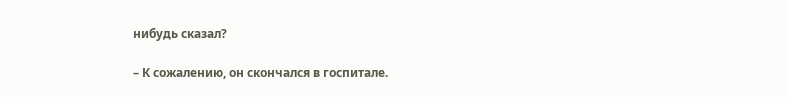нибудь сказал?

– К сожалению, он скончался в госпитале.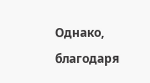Однако, благодаря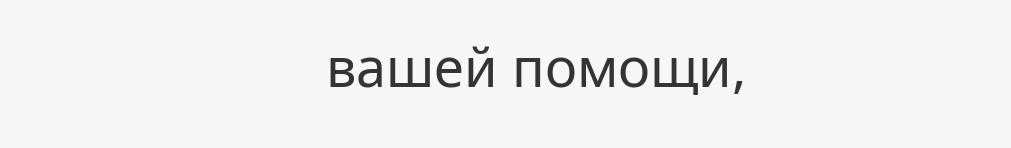вашей помощи,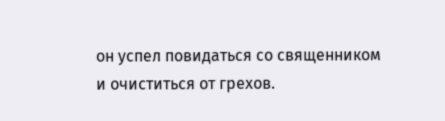он успел повидаться со священником и очиститься от грехов.